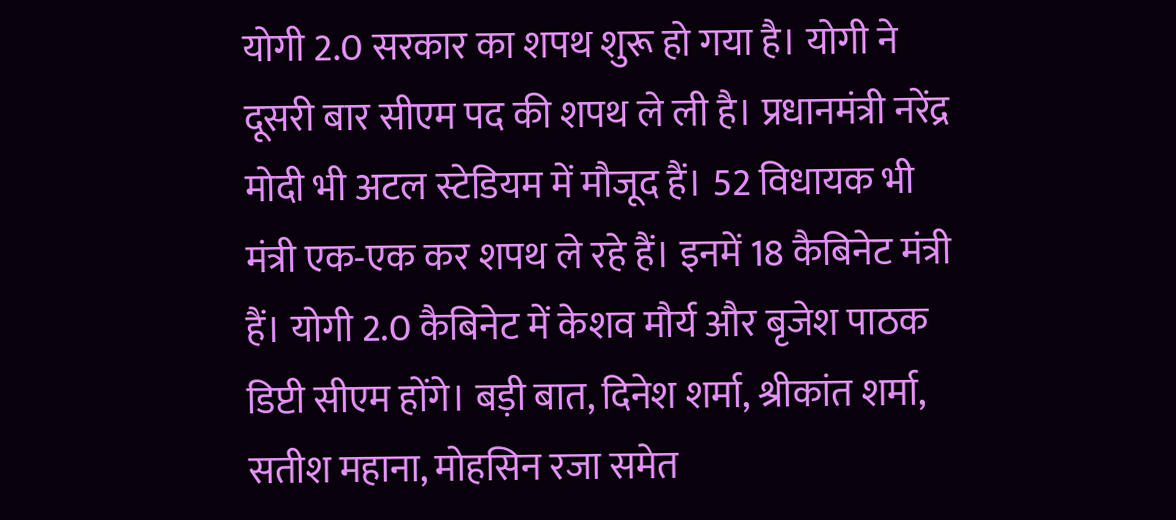योगी 2.0 सरकार का शपथ शुरू हो गया है। योगी ने दूसरी बार सीएम पद की शपथ ले ली है। प्रधानमंत्री नरेंद्र मोदी भी अटल स्टेडियम में मौजूद हैं। 52 विधायक भी मंत्री एक-एक कर शपथ ले रहे हैं। इनमें 18 कैबिनेट मंत्री हैं। योगी 2.0 कैबिनेट में केशव मौर्य और बृजेश पाठक डिप्टी सीएम होंगे। बड़ी बात, दिनेश शर्मा, श्रीकांत शर्मा, सतीश महाना, मोहसिन रजा समेत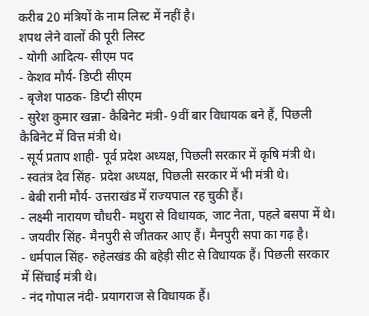करीब 20 मंत्रियों के नाम लिस्ट में नहीं है।
शपथ लेने वालों की पूरी लिस्ट
- योगी आदित्य- सीएम पद
- केशव मौर्य- डिप्टी सीएम
- बृजेश पाठक- डिप्टी सीएम
- सुरेश कुमार खन्ना- कैबिनेट मंत्री- 9वीं बार विधायक बने हैं, पिछली कैबिनेट में वित्त मंत्री थे।
- सूर्य प्रताप शाही- पूर्व प्रदेश अध्यक्ष, पिछली सरकार में कृषि मंत्री थे।
- स्वतंत्र देव सिंह- प्रदेश अध्यक्ष, पिछली सरकार में भी मंत्री थे।
- बेबी रानी मौर्य- उत्तराखंड में राज्यपाल रह चुकी हैं।
- लक्ष्मी नारायण चौधरी- मथुरा से विधायक, जाट नेता, पहले बसपा में थे।
- जयवीर सिंह- मैनपुरी से जीतकर आए हैं। मैनपुरी सपा का गढ़ है।
- धर्मपाल सिंह- रुहेलखंड की बहेड़ी सीट से विधायक हैं। पिछली सरकार में सिंचाई मंत्री थे।
- नंद गोपाल नंदी- प्रयागराज से विधायक हैं।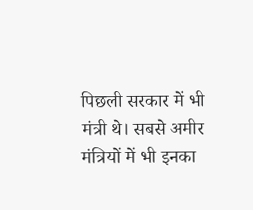पिछली सरकार में भी मंत्री थे। सबसे अमीर मंत्रियों में भी इनका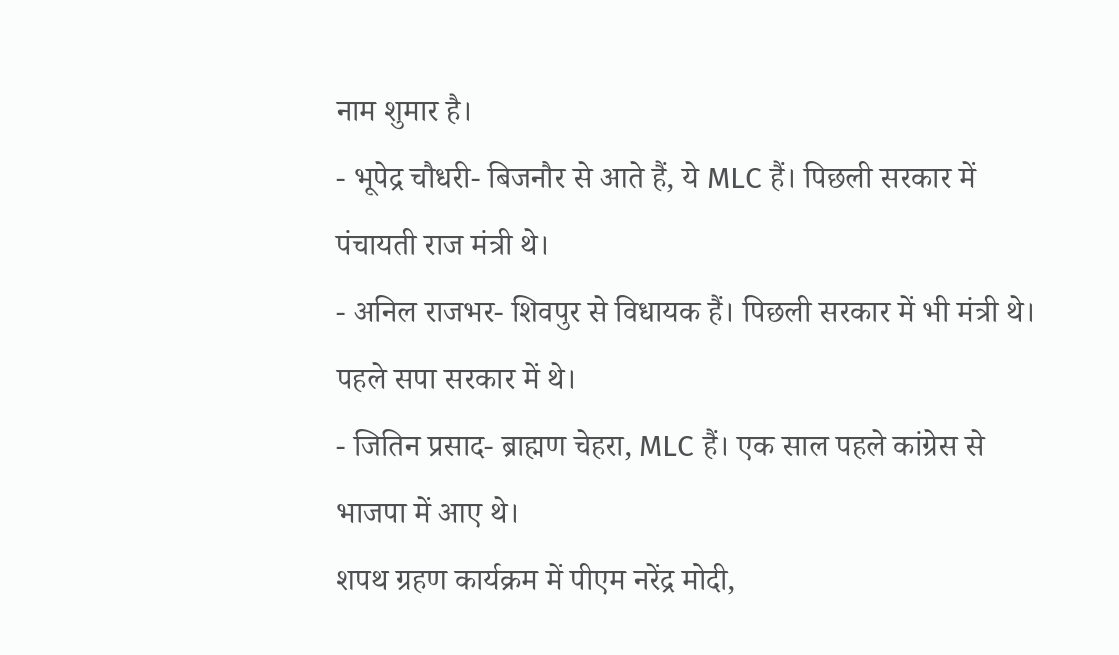नाम शुमार है।
- भूपेद्र चौधरी- बिजनौर से आते हैं, ये MLC हैं। पिछली सरकार में पंचायती राज मंत्री थे।
- अनिल राजभर- शिवपुर से विधायक हैं। पिछली सरकार में भी मंत्री थे। पहले सपा सरकार में थे।
- जितिन प्रसाद- ब्राह्मण चेहरा, MLC हैं। एक साल पहले कांग्रेस से भाजपा में आए थे।
शपथ ग्रहण कार्यक्रम में पीएम नरेंद्र मोदी,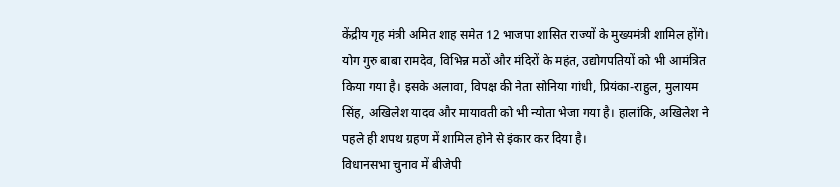केंद्रीय गृह मंत्री अमित शाह समेत 12 भाजपा शासित राज्यों के मुख्यमंत्री शामिल होंगे। योग गुरु बाबा रामदेव, विभिन्न मठों और मंदिरों के महंत, उद्योगपतियों को भी आमंत्रित किया गया है। इसके अलावा, विपक्ष की नेता सोनिया गांधी, प्रियंका-राहुल, मुलायम सिंह, अखिलेश यादव और मायावती को भी न्योता भेजा गया है। हालांकि, अखिलेश ने पहले ही शपथ ग्रहण में शामिल होने से इंकार कर दिया है।
विधानसभा चुनाव में बीजेपी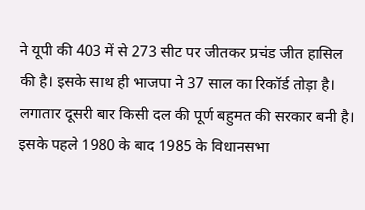ने यूपी की 403 में से 273 सीट पर जीतकर प्रचंड जीत हासिल की है। इसके साथ ही भाजपा ने 37 साल का रिकॉर्ड तोड़ा है। लगातार दूसरी बार किसी दल की पूर्ण बहुमत की सरकार बनी है। इसके पहले 1980 के बाद 1985 के विधानसभा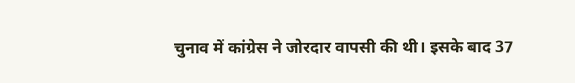चुनाव में कांग्रेस ने जोरदार वापसी की थी। इसके बाद 37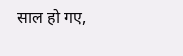साल हो गए,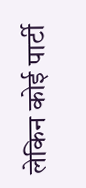लेकिन कोई पार्टी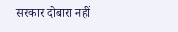सरकार दोबारा नहीं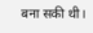बना सकी थी।